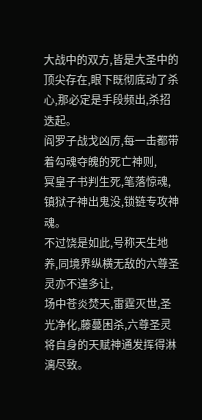大战中的双方,皆是大圣中的顶尖存在,眼下既彻底动了杀心,那必定是手段频出,杀招迭起。
阎罗子战戈凶厉,每一击都带着勾魂夺魄的死亡神则,
冥皇子书判生死,笔落惊魂,
镇狱子神出鬼没,锁链专攻神魂。
不过饶是如此,号称天生地养,同境界纵横无敌的六尊圣灵亦不遑多让,
场中苍炎焚天,雷霆灭世,圣光净化,藤蔓困杀,六尊圣灵将自身的天赋神通发挥得淋漓尽致。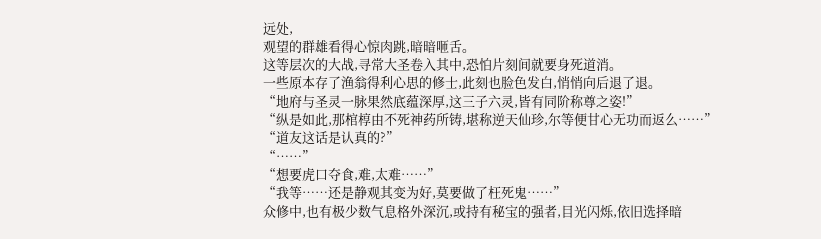远处,
观望的群雄看得心惊肉跳,暗暗咂舌。
这等层次的大战,寻常大圣卷入其中,恐怕片刻间就要身死道消。
一些原本存了渔翁得利心思的修士,此刻也脸色发白,悄悄向后退了退。
“地府与圣灵一脉果然底蕴深厚,这三子六灵,皆有同阶称尊之姿!”
“纵是如此,那棺椁由不死神药所铸,堪称逆天仙珍,尔等便甘心无功而返么……”
“道友这话是认真的?”
“……”
“想要虎口夺食,难,太难……”
“我等……还是静观其变为好,莫要做了枉死鬼……”
众修中,也有极少数气息格外深沉,或持有秘宝的强者,目光闪烁,依旧选择暗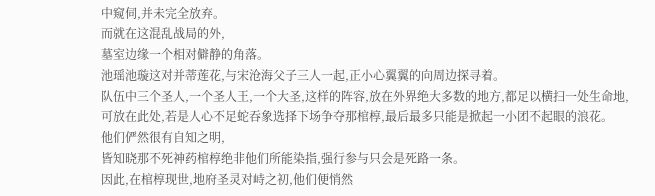中窥伺,并未完全放弃。
而就在这混乱战局的外,
墓室边缘一个相对僻静的角落。
池瑶池璇这对并蒂莲花,与宋沧海父子三人一起,正小心翼翼的向周边探寻着。
队伍中三个圣人,一个圣人王,一个大圣,这样的阵容,放在外界绝大多数的地方,都足以横扫一处生命地,
可放在此处,若是人心不足蛇吞象选择下场争夺那棺椁,最后最多只能是掀起一小团不起眼的浪花。
他们俨然很有自知之明,
皆知晓那不死神药棺椁绝非他们所能染指,强行参与只会是死路一条。
因此,在棺椁现世,地府圣灵对峙之初,他们便悄然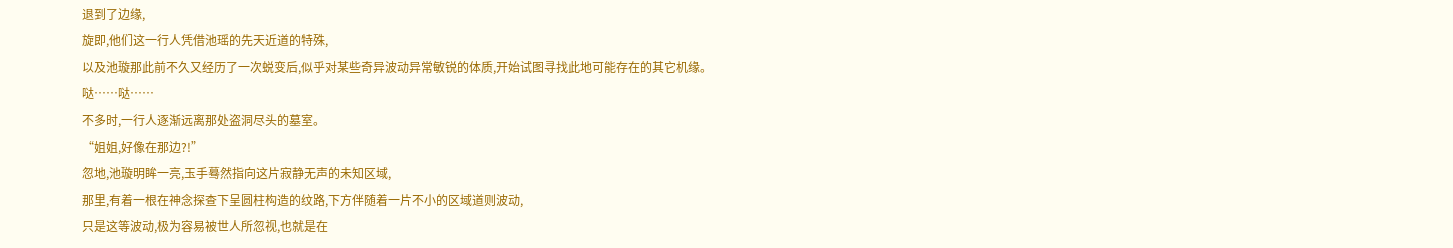退到了边缘,
旋即,他们这一行人凭借池瑶的先天近道的特殊,
以及池璇那此前不久又经历了一次蜕变后,似乎对某些奇异波动异常敏锐的体质,开始试图寻找此地可能存在的其它机缘。
哒……哒……
不多时,一行人逐渐远离那处盗洞尽头的墓室。
“姐姐,好像在那边?!”
忽地,池璇明眸一亮,玉手蓦然指向这片寂静无声的未知区域,
那里,有着一根在神念探查下呈圆柱构造的纹路,下方伴随着一片不小的区域道则波动,
只是这等波动,极为容易被世人所忽视,也就是在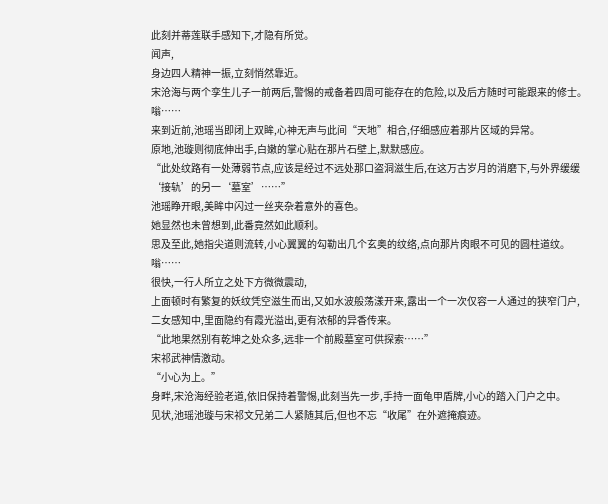此刻并蒂莲联手感知下,才隐有所觉。
闻声,
身边四人精神一振,立刻悄然靠近。
宋沧海与两个孪生儿子一前两后,警惕的戒备着四周可能存在的危险,以及后方随时可能跟来的修士。
嗡……
来到近前,池瑶当即闭上双眸,心神无声与此间“天地”相合,仔细感应着那片区域的异常。
原地,池璇则彻底伸出手,白嫩的掌心贴在那片石壁上,默默感应。
“此处纹路有一处薄弱节点,应该是经过不远处那口盗洞滋生后,在这万古岁月的消磨下,与外界缓缓‘接轨’的另一‘墓室’……”
池瑶睁开眼,美眸中闪过一丝夹杂着意外的喜色。
她显然也未曾想到,此番竟然如此顺利。
思及至此,她指尖道则流转,小心翼翼的勾勒出几个玄奥的纹络,点向那片肉眼不可见的圆柱道纹。
嗡……
很快,一行人所立之处下方微微震动,
上面顿时有繁复的妖纹凭空滋生而出,又如水波般荡漾开来,露出一个一次仅容一人通过的狭窄门户,
二女感知中,里面隐约有霞光溢出,更有浓郁的异香传来。
“此地果然别有乾坤之处众多,远非一个前殿墓室可供探索……”
宋祁武神情激动。
“小心为上。”
身畔,宋沧海经验老道,依旧保持着警惕,此刻当先一步,手持一面龟甲盾牌,小心的踏入门户之中。
见状,池瑶池璇与宋祁文兄弟二人紧随其后,但也不忘“收尾”在外遮掩痕迹。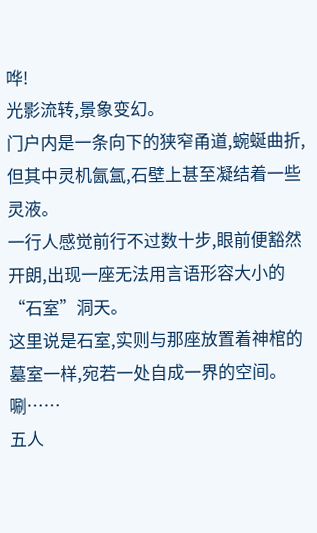哗!
光影流转,景象变幻。
门户内是一条向下的狭窄甬道,蜿蜒曲折,
但其中灵机氤氲,石壁上甚至凝结着一些灵液。
一行人感觉前行不过数十步,眼前便豁然开朗,出现一座无法用言语形容大小的“石室”洞天。
这里说是石室,实则与那座放置着神棺的墓室一样,宛若一处自成一界的空间。
唰……
五人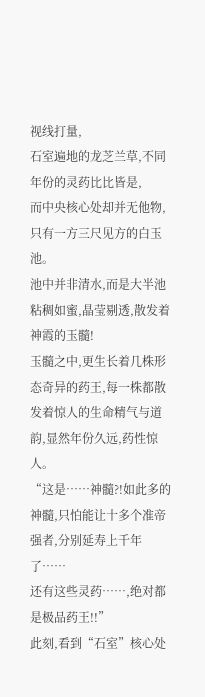视线打量,
石室遍地的龙芝兰草,不同年份的灵药比比皆是,
而中央核心处却并无他物,只有一方三尺见方的白玉池。
池中并非清水,而是大半池粘稠如蜜,晶莹剔透,散发着神霞的玉髓!
玉髓之中,更生长着几株形态奇异的药王,每一株都散发着惊人的生命精气与道韵,显然年份久远,药性惊人。
“这是……神髓?!如此多的神髓,只怕能让十多个准帝强者,分别延寿上千年了……
还有这些灵药……,绝对都是极品药王!!”
此刻,看到“石室”核心处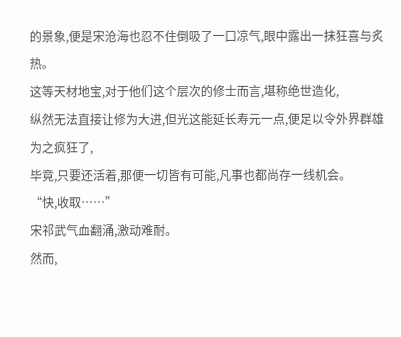的景象,便是宋沧海也忍不住倒吸了一口凉气,眼中露出一抹狂喜与炙热。
这等天材地宝,对于他们这个层次的修士而言,堪称绝世造化,
纵然无法直接让修为大进,但光这能延长寿元一点,便足以令外界群雄为之疯狂了,
毕竟,只要还活着,那便一切皆有可能,凡事也都尚存一线机会。
“快,收取……”
宋祁武气血翻涌,激动难耐。
然而,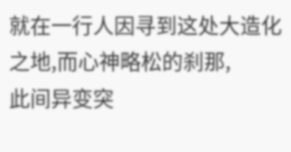就在一行人因寻到这处大造化之地,而心神略松的刹那,
此间异变突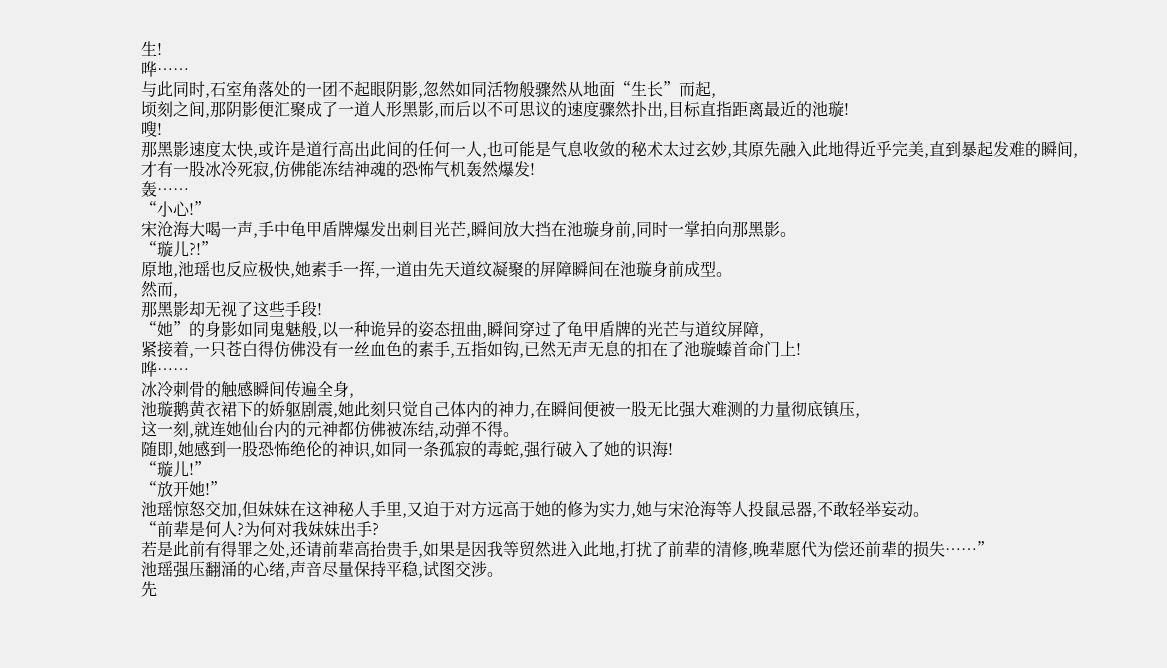生!
哗……
与此同时,石室角落处的一团不起眼阴影,忽然如同活物般骤然从地面“生长”而起,
顷刻之间,那阴影便汇聚成了一道人形黑影,而后以不可思议的速度骤然扑出,目标直指距离最近的池璇!
嗖!
那黑影速度太快,或许是道行高出此间的任何一人,也可能是气息收敛的秘术太过玄妙,其原先融入此地得近乎完美,直到暴起发难的瞬间,
才有一股冰冷死寂,仿佛能冻结神魂的恐怖气机轰然爆发!
轰……
“小心!”
宋沧海大喝一声,手中龟甲盾牌爆发出刺目光芒,瞬间放大挡在池璇身前,同时一掌拍向那黑影。
“璇儿?!”
原地,池瑶也反应极快,她素手一挥,一道由先天道纹凝聚的屏障瞬间在池璇身前成型。
然而,
那黑影却无视了这些手段!
“她”的身影如同鬼魅般,以一种诡异的姿态扭曲,瞬间穿过了龟甲盾牌的光芒与道纹屏障,
紧接着,一只苍白得仿佛没有一丝血色的素手,五指如钩,已然无声无息的扣在了池璇螓首命门上!
哗……
冰冷刺骨的触感瞬间传遍全身,
池璇鹅黄衣裙下的娇躯剧震,她此刻只觉自己体内的神力,在瞬间便被一股无比强大难测的力量彻底镇压,
这一刻,就连她仙台内的元神都仿佛被冻结,动弹不得。
随即,她感到一股恐怖绝伦的神识,如同一条孤寂的毒蛇,强行破入了她的识海!
“璇儿!”
“放开她!”
池瑶惊怒交加,但妹妹在这神秘人手里,又迫于对方远高于她的修为实力,她与宋沧海等人投鼠忌器,不敢轻举妄动。
“前辈是何人?为何对我妹妹出手?
若是此前有得罪之处,还请前辈高抬贵手,如果是因我等贸然进入此地,打扰了前辈的清修,晚辈愿代为偿还前辈的损失……”
池瑶强压翻涌的心绪,声音尽量保持平稳,试图交涉。
先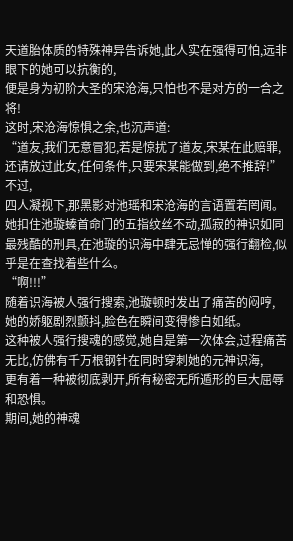天道胎体质的特殊神异告诉她,此人实在强得可怕,远非眼下的她可以抗衡的,
便是身为初阶大圣的宋沧海,只怕也不是对方的一合之将!
这时,宋沧海惊惧之余,也沉声道:
“道友,我们无意冒犯,若是惊扰了道友,宋某在此赔罪,还请放过此女,任何条件,只要宋某能做到,绝不推辞!”
不过,
四人凝视下,那黑影对池瑶和宋沧海的言语置若罔闻。
她扣住池璇螓首命门的五指纹丝不动,孤寂的神识如同最残酷的刑具,在池璇的识海中肆无忌惮的强行翻检,似乎是在查找着些什么。
“啊!!!”
随着识海被人强行搜索,池璇顿时发出了痛苦的闷哼,
她的娇躯剧烈颤抖,脸色在瞬间变得惨白如纸。
这种被人强行搜魂的感觉,她自是第一次体会,过程痛苦无比,仿佛有千万根钢针在同时穿刺她的元神识海,
更有着一种被彻底剥开,所有秘密无所遁形的巨大屈辱和恐惧。
期间,她的神魂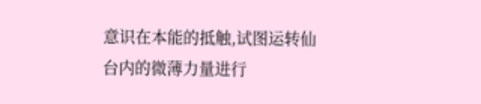意识在本能的抵触,试图运转仙台内的微薄力量进行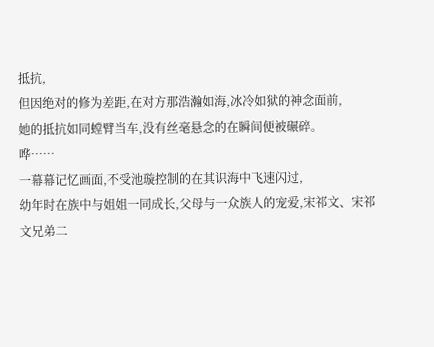抵抗,
但因绝对的修为差距,在对方那浩瀚如海,冰冷如狱的神念面前,
她的抵抗如同螳臂当车,没有丝毫悬念的在瞬间便被碾碎。
哗……
一幕幕记忆画面,不受池璇控制的在其识海中飞速闪过,
幼年时在族中与姐姐一同成长,父母与一众族人的宠爱,宋祁文、宋祁文兄弟二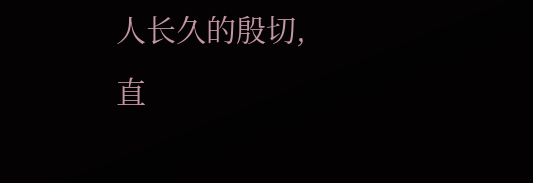人长久的殷切,
直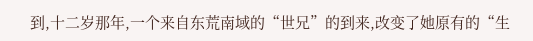到,十二岁那年,一个来自东荒南域的“世兄”的到来,改变了她原有的“生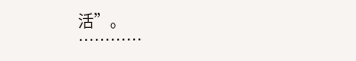活”。
…………